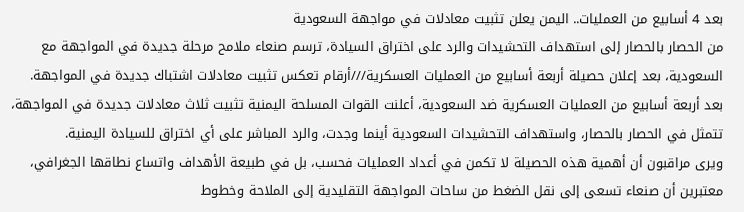بعد 4 أسابيع من العمليات.. اليمن يعلن تثبيت معادلات في مواجهة السعودية
من الحصار بالحصار إلى استهداف التحشيدات والرد على اختراق السيادة، ترسم صنعاء ملامح مرحلة جديدة في المواجهة مع السعودية، بعد إعلان حصيلة أربعة أسابيع من العمليات العسكرية///أرقام تعكس تثبيت معادلات اشتباك جديدة في المواجهة.
بعد أربعة أسابيع من العمليات العسكرية ضد السعودية، أعلنت القوات المسلحة اليمنية تثبيت ثلاث معادلات جديدة في المواجهة، تتمثل في الحصار بالحصار، واستهداف التحشيدات السعودية أينما وجدت، والرد المباشر على أي اختراق للسيادة اليمنية.
ويرى مراقبون أن أهمية هذه الحصيلة لا تكمن في أعداد العمليات فحسب، بل في طبيعة الأهداف واتساع نطاقها الجغرافي، معتبرين أن صنعاء تسعى إلى نقل الضغط من ساحات المواجهة التقليدية إلى الملاحة وخطوط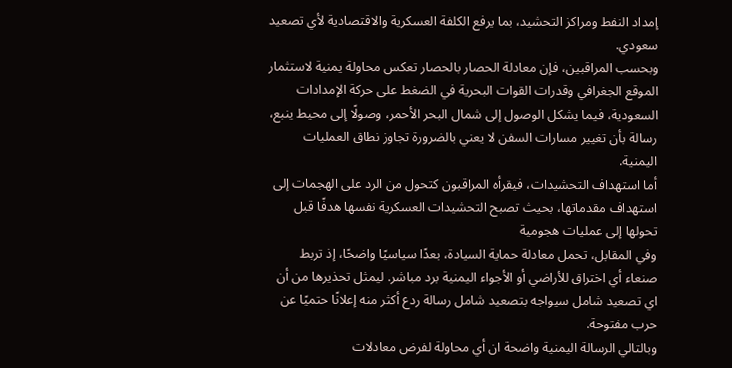إمداد النفط ومراكز التحشيد، بما يرفع الكلفة العسكرية والاقتصادية لأي تصعيد سعودي.
وبحسب المراقبين، فإن معادلة الحصار بالحصار تعكس محاولة يمنية لاستثمار الموقع الجغرافي وقدرات القوات البحرية في الضغط على حركة الإمدادات السعودية، فيما يشكل الوصول إلى شمال البحر الأحمر، وصولًا إلى محيط ينبع، رسالة بأن تغيير مسارات السفن لا يعني بالضرورة تجاوز نطاق العمليات اليمنية.
أما استهداف التحشيدات، فيقرأه المراقبون كتحول من الرد على الهجمات إلى استهداف مقدماتها، بحيث تصبح التحشيدات العسكرية نفسها هدفًا قبل تحولها إلى عمليات هجومية
وفي المقابل، تحمل معادلة حماية السيادة، بعدًا سياسيًا واضحًا، إذ تربط صنعاء أي اختراق للأراضي أو الأجواء اليمنية برد مباشر. ليمثل تحذيرها من أن اي تصعيد شامل سيواجه بتصعيد شامل رسالة ردع أكثر منه إعلانًا حتميًا عن حرب مفتوحة.
وبالتالي الرسالة اليمنية واضحة ان أي محاولة لفرض معادلات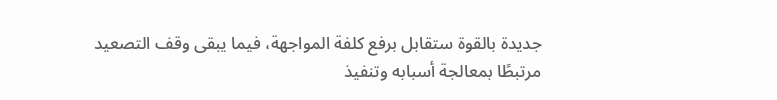جديدة بالقوة ستقابل برفع كلفة المواجهة، فيما يبقى وقف التصعيد مرتبطًا بمعالجة أسبابه وتنفيذ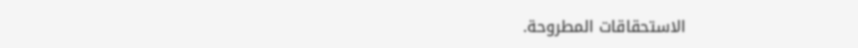الاستحقاقات المطروحة.